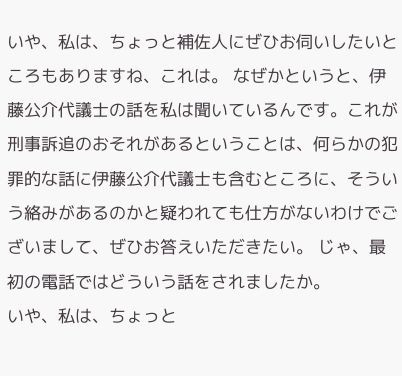いや、私は、ちょっと補佐人にぜひお伺いしたいところもありますね、これは。 なぜかというと、伊藤公介代議士の話を私は聞いているんです。これが刑事訴追のおそれがあるということは、何らかの犯罪的な話に伊藤公介代議士も含むところに、そういう絡みがあるのかと疑われても仕方がないわけでございまして、ぜひお答えいただきたい。 じゃ、最初の電話ではどういう話をされましたか。
いや、私は、ちょっと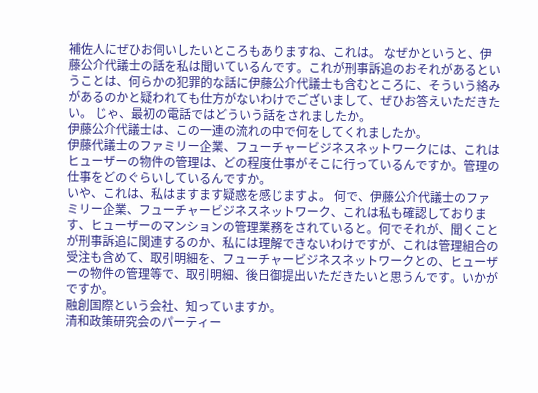補佐人にぜひお伺いしたいところもありますね、これは。 なぜかというと、伊藤公介代議士の話を私は聞いているんです。これが刑事訴追のおそれがあるということは、何らかの犯罪的な話に伊藤公介代議士も含むところに、そういう絡みがあるのかと疑われても仕方がないわけでございまして、ぜひお答えいただきたい。 じゃ、最初の電話ではどういう話をされましたか。
伊藤公介代議士は、この一連の流れの中で何をしてくれましたか。
伊藤代議士のファミリー企業、フューチャービジネスネットワークには、これはヒューザーの物件の管理は、どの程度仕事がそこに行っているんですか。管理の仕事をどのぐらいしているんですか。
いや、これは、私はますます疑惑を感じますよ。 何で、伊藤公介代議士のファミリー企業、フューチャービジネスネットワーク、これは私も確認しております、ヒューザーのマンションの管理業務をされていると。何でそれが、聞くことが刑事訴追に関連するのか、私には理解できないわけですが、これは管理組合の受注も含めて、取引明細を、フューチャービジネスネットワークとの、ヒューザーの物件の管理等で、取引明細、後日御提出いただきたいと思うんです。いかがですか。
融創国際という会社、知っていますか。
清和政策研究会のパーティー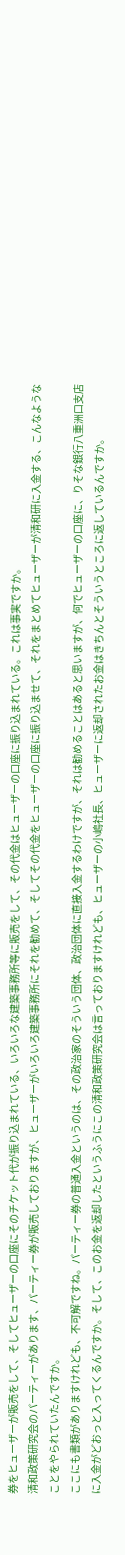券をヒューザーが販売をして、そしてヒューザーの口座にそのチケット代が振り込まれている、いろいろな建築事務所等に販売をして、その代金はヒューザーの口座に振り込まれている。これは事実ですか。
清和政策研究会のパーティーがあります、パーティー券が販売しておりますが、ヒューザーがいろいろ建築事務所にそれを勧めて、そしてその代金をヒューザーの口座に振り込ませて、それをまとめてヒューザーが清和研に入金する、こんなようなことをやられていたんですか。
ここにも書類がありますけれども、不可解ですね。パーティー券の普通入金というのは、その政治家のそういう団体、政治団体に直接入金するわけですが、それは勧めることはあると思いますが、何でヒューザーの口座に、りそな銀行八重洲口支店に入金がどおっと入ってくるんですか。そして、このお金を返却したというふうにこの清和政策研究会は言っておりますけれども、ヒューザーの小嶋社長、ヒューザーに返却されたお金はきちんとそういうところに返しているんですか。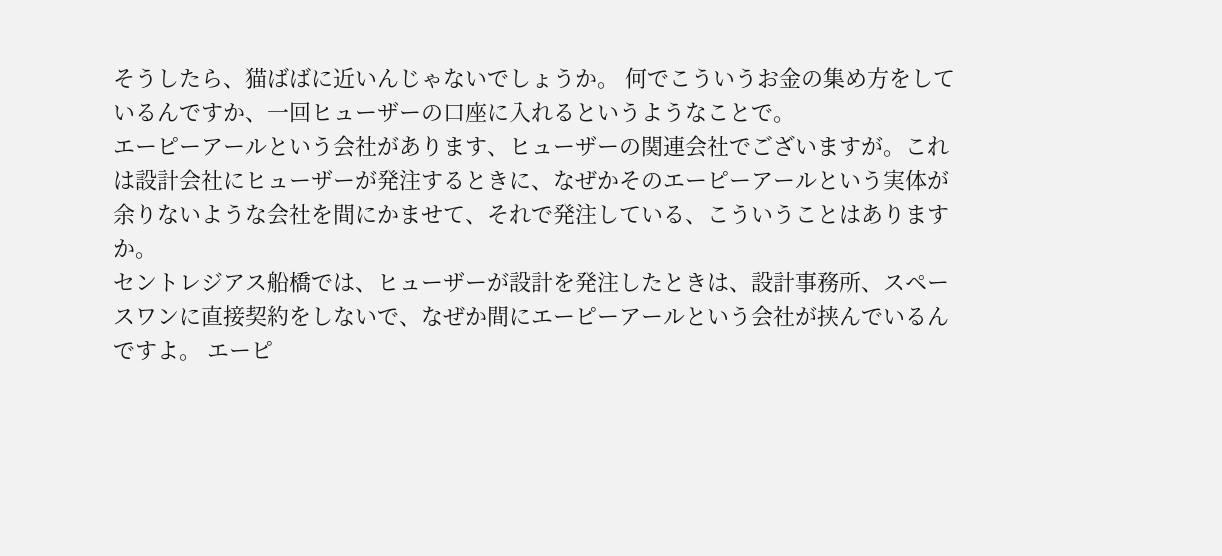そうしたら、猫ばばに近いんじゃないでしょうか。 何でこういうお金の集め方をしているんですか、一回ヒューザーの口座に入れるというようなことで。
エーピーアールという会社があります、ヒューザーの関連会社でございますが。これは設計会社にヒューザーが発注するときに、なぜかそのエーピーアールという実体が余りないような会社を間にかませて、それで発注している、こういうことはありますか。
セントレジアス船橋では、ヒューザーが設計を発注したときは、設計事務所、スペースワンに直接契約をしないで、なぜか間にエーピーアールという会社が挟んでいるんですよ。 エーピ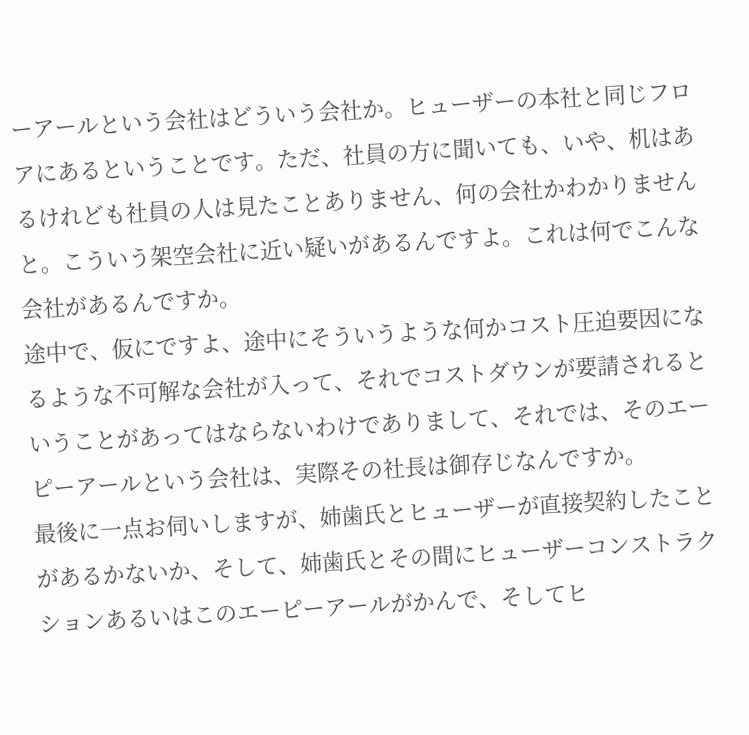ーアールという会社はどういう会社か。ヒューザーの本社と同じフロアにあるということです。ただ、社員の方に聞いても、いや、机はあるけれども社員の人は見たことありません、何の会社かわかりませんと。こういう架空会社に近い疑いがあるんですよ。これは何でこんな会社があるんですか。
途中で、仮にですよ、途中にそういうような何かコスト圧迫要因になるような不可解な会社が入って、それでコストダウンが要請されるということがあってはならないわけでありまして、それでは、そのエーピーアールという会社は、実際その社長は御存じなんですか。
最後に一点お伺いしますが、姉歯氏とヒューザーが直接契約したことがあるかないか、そして、姉歯氏とその間にヒューザーコンストラクションあるいはこのエーピーアールがかんで、そしてヒ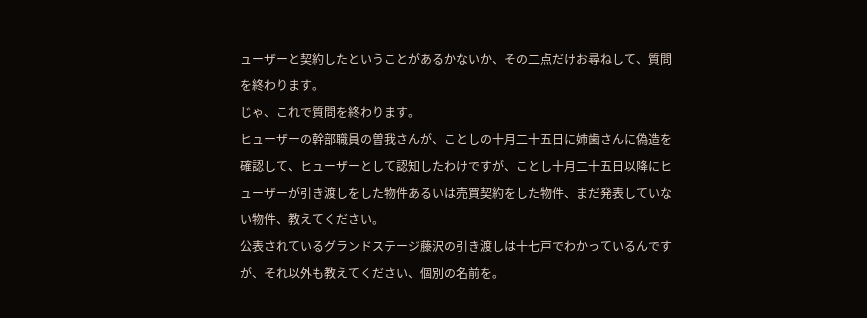ューザーと契約したということがあるかないか、その二点だけお尋ねして、質問を終わります。
じゃ、これで質問を終わります。
ヒューザーの幹部職員の曽我さんが、ことしの十月二十五日に姉歯さんに偽造を確認して、ヒューザーとして認知したわけですが、ことし十月二十五日以降にヒューザーが引き渡しをした物件あるいは売買契約をした物件、まだ発表していない物件、教えてください。
公表されているグランドステージ藤沢の引き渡しは十七戸でわかっているんですが、それ以外も教えてください、個別の名前を。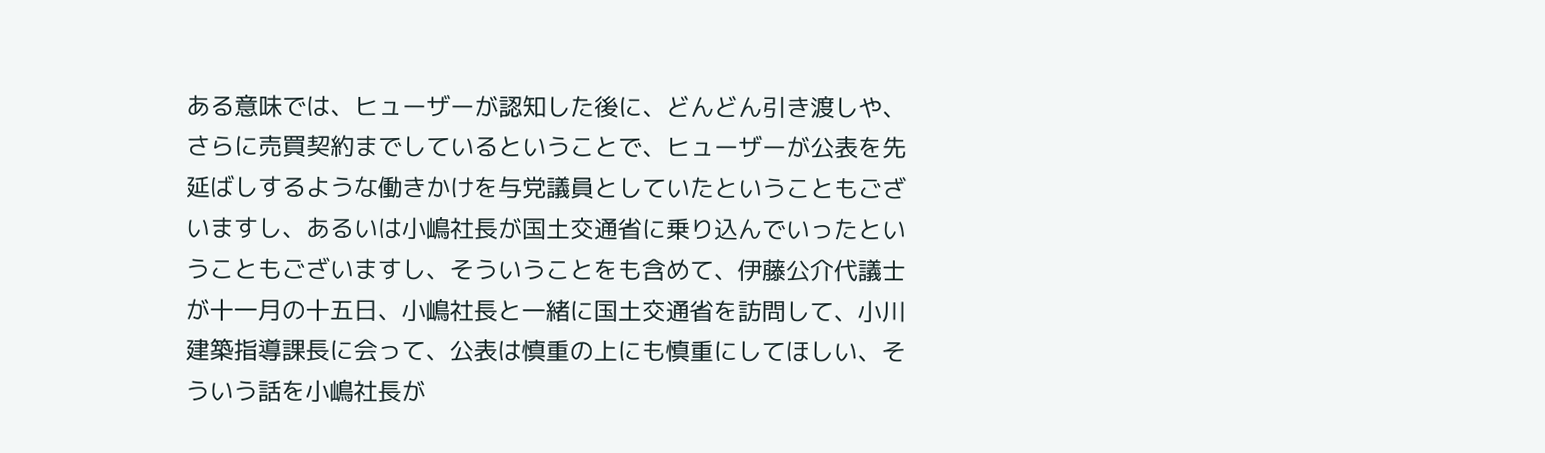ある意味では、ヒューザーが認知した後に、どんどん引き渡しや、さらに売買契約までしているということで、ヒューザーが公表を先延ばしするような働きかけを与党議員としていたということもございますし、あるいは小嶋社長が国土交通省に乗り込んでいったということもございますし、そういうことをも含めて、伊藤公介代議士が十一月の十五日、小嶋社長と一緒に国土交通省を訪問して、小川建築指導課長に会って、公表は慎重の上にも慎重にしてほしい、そういう話を小嶋社長が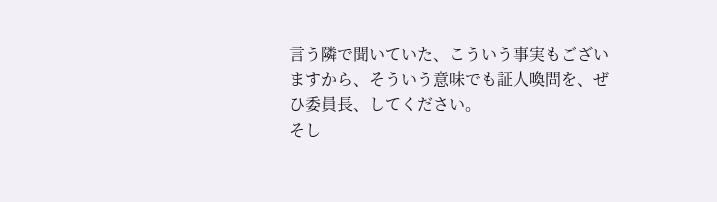言う隣で聞いていた、こういう事実もございますから、そういう意味でも証人喚問を、ぜひ委員長、してください。
そし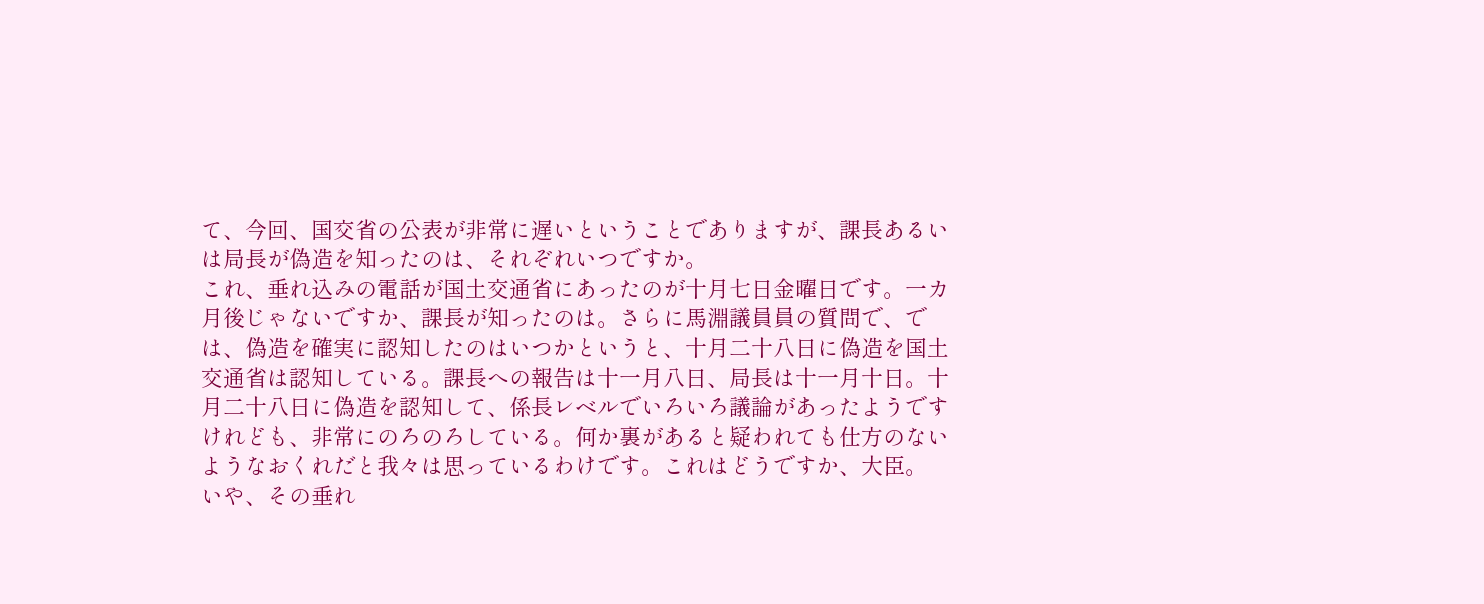て、今回、国交省の公表が非常に遅いということでありますが、課長あるいは局長が偽造を知ったのは、それぞれいつですか。
これ、垂れ込みの電話が国土交通省にあったのが十月七日金曜日です。一カ月後じゃないですか、課長が知ったのは。さらに馬淵議員員の質問で、では、偽造を確実に認知したのはいつかというと、十月二十八日に偽造を国土交通省は認知している。課長への報告は十一月八日、局長は十一月十日。十月二十八日に偽造を認知して、係長レベルでいろいろ議論があったようですけれども、非常にのろのろしている。何か裏があると疑われても仕方のないようなおくれだと我々は思っているわけです。これはどうですか、大臣。
いや、その垂れ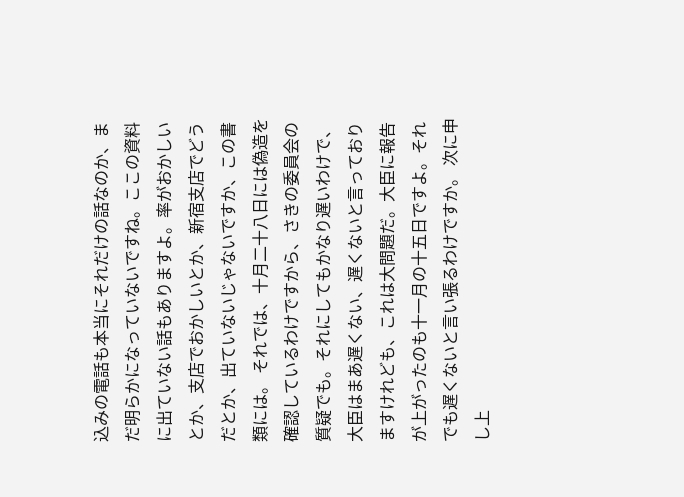込みの電話も本当にそれだけの話なのか、まだ明らかになっていないですね。ここの資料に出ていない話もありますよ。率がおかしいとか、支店でおかしいとか、新宿支店でどうだとか、出ていないじゃないですか、この書類には。 それでは、十月二十八日には偽造を確認しているわけですから、さきの委員会の質疑でも。それにしてもかなり遅いわけで、大臣はまあ遅くない、遅くないと言っておりますけれども、これは大問題だ。大臣に報告が上がったのも十一月の十五日ですよ。それでも遅くないと言い張るわけですか。 次に申し上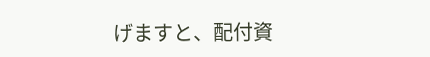げますと、配付資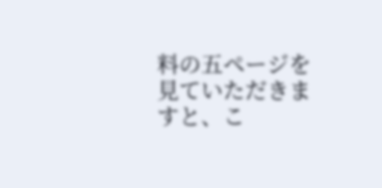料の五ページを見ていただきますと、こ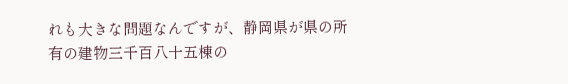れも大きな問題なんですが、静岡県が県の所有の建物三千百八十五棟の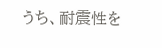うち、耐震性を